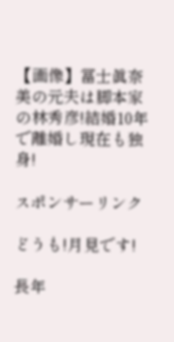【画像】冨士眞奈美の元夫は脚本家の林秀彦!結婚10年で離婚し現在も独身!

スポンサーリンク

どうも!月見です!

長年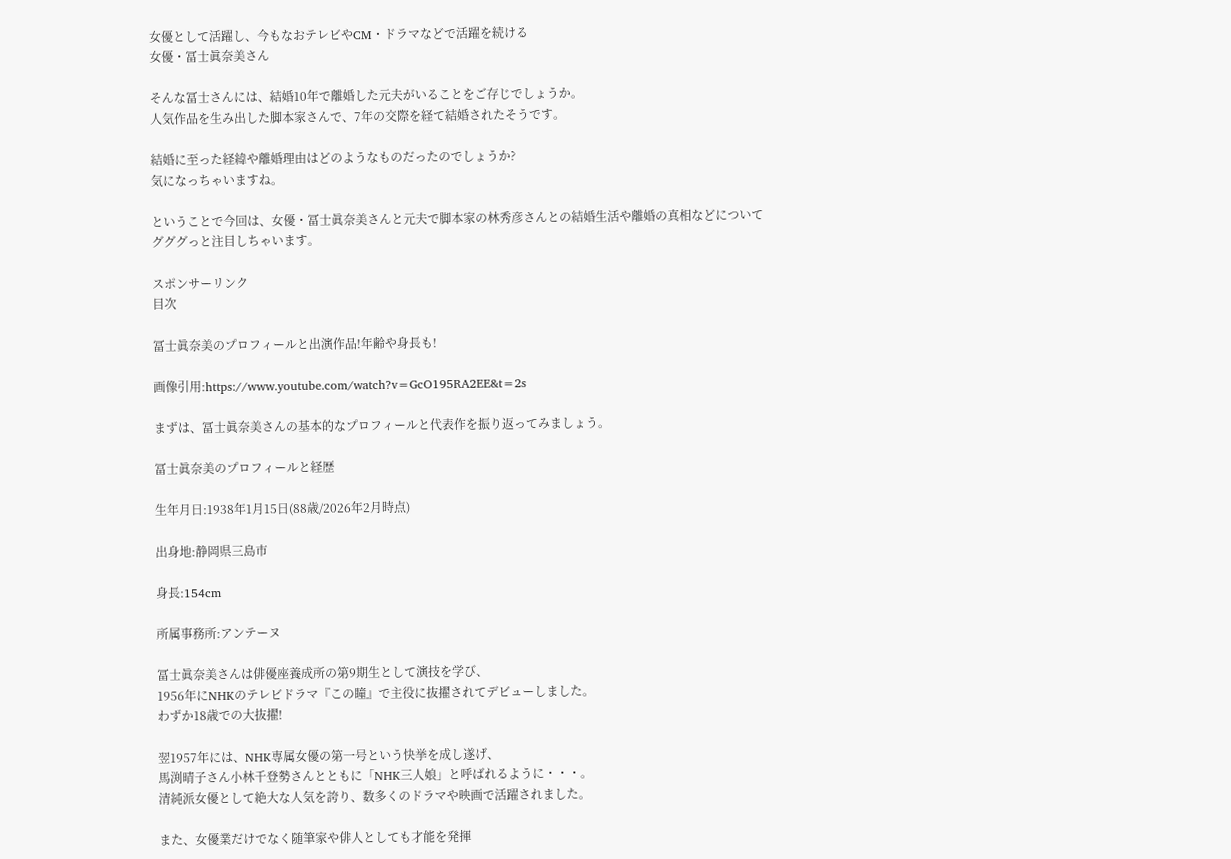女優として活躍し、今もなおテレビやCM・ドラマなどで活躍を続ける
女優・冨士眞奈美さん

そんな冨士さんには、結婚10年で離婚した元夫がいることをご存じでしょうか。
人気作品を生み出した脚本家さんで、7年の交際を経て結婚されたそうです。

結婚に至った経緯や離婚理由はどのようなものだったのでしょうか?
気になっちゃいますね。

ということで今回は、女優・冨士眞奈美さんと元夫で脚本家の林秀彦さんとの結婚生活や離婚の真相などについて
グググっと注目しちゃいます。

スポンサーリンク
目次

冨士眞奈美のプロフィールと出演作品!年齢や身長も!

画像引用:https://www.youtube.com/watch?v=GcO195RA2EE&t=2s

まずは、冨士眞奈美さんの基本的なプロフィールと代表作を振り返ってみましょう。

冨士眞奈美のプロフィールと経歴

生年月日:1938年1月15日(88歳/2026年2月時点)

出身地:静岡県三島市

身長:154cm

所属事務所:アンテーヌ

冨士眞奈美さんは俳優座養成所の第9期生として演技を学び、
1956年にNHKのテレビドラマ『この瞳』で主役に抜擢されてデビューしました。
わずか18歳での大抜擢!

翌1957年には、NHK専属女優の第一号という快挙を成し遂げ、
馬渕晴子さん小林千登勢さんとともに「NHK三人娘」と呼ばれるように・・・。
清純派女優として絶大な人気を誇り、数多くのドラマや映画で活躍されました。

また、女優業だけでなく随筆家や俳人としても才能を発揮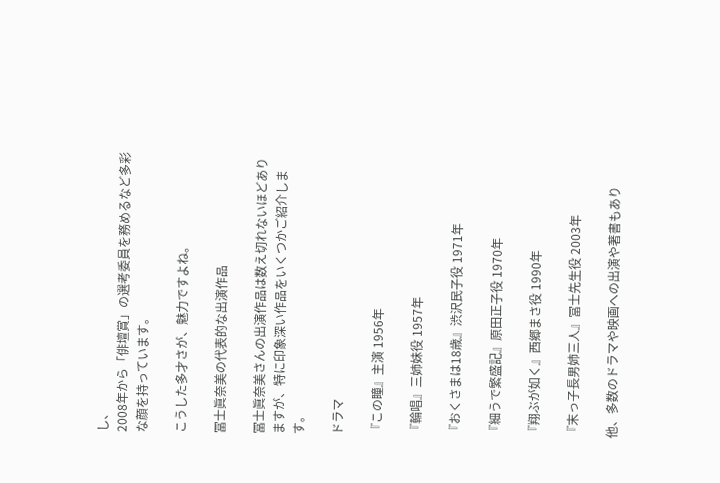し、
2008年から「俳壇賞」の選考委員を務めるなど多彩な顔を持っています。

こうした多才さが、魅力ですよね。

冨士眞奈美の代表的な出演作品

冨士眞奈美さんの出演作品は数え切れないほどありますが、特に印象深い作品をいくつかご紹介します。

ドラマ

『この瞳』主演 1956年

『輪唱』三姉妹役 1957年

『おくさまは18歳』渋沢民子役 1971年

『細うで繁盛記』原田正子役 1970年

『翔ぶが如く』西郷まさ役 1990年

『末っ子長男姉三人』冨士先生役 2003年

他、多数のドラマや映画への出演や著書もあり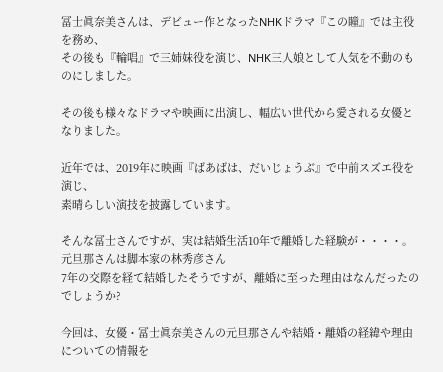冨士眞奈美さんは、デビュー作となったNHKドラマ『この瞳』では主役を務め、
その後も『輪唱』で三姉妹役を演じ、NHK三人娘として人気を不動のものにしました。

その後も様々なドラマや映画に出演し、幅広い世代から愛される女優となりました。

近年では、2019年に映画『ばあばは、だいじょうぶ』で中前スズエ役を演じ、
素晴らしい演技を披露しています。

そんな冨士さんですが、実は結婚生活10年で離婚した経験が・・・・。
元旦那さんは脚本家の林秀彦さん
7年の交際を経て結婚したそうですが、離婚に至った理由はなんだったのでしょうか?

今回は、女優・冨士眞奈美さんの元旦那さんや結婚・離婚の経緯や理由についての情報を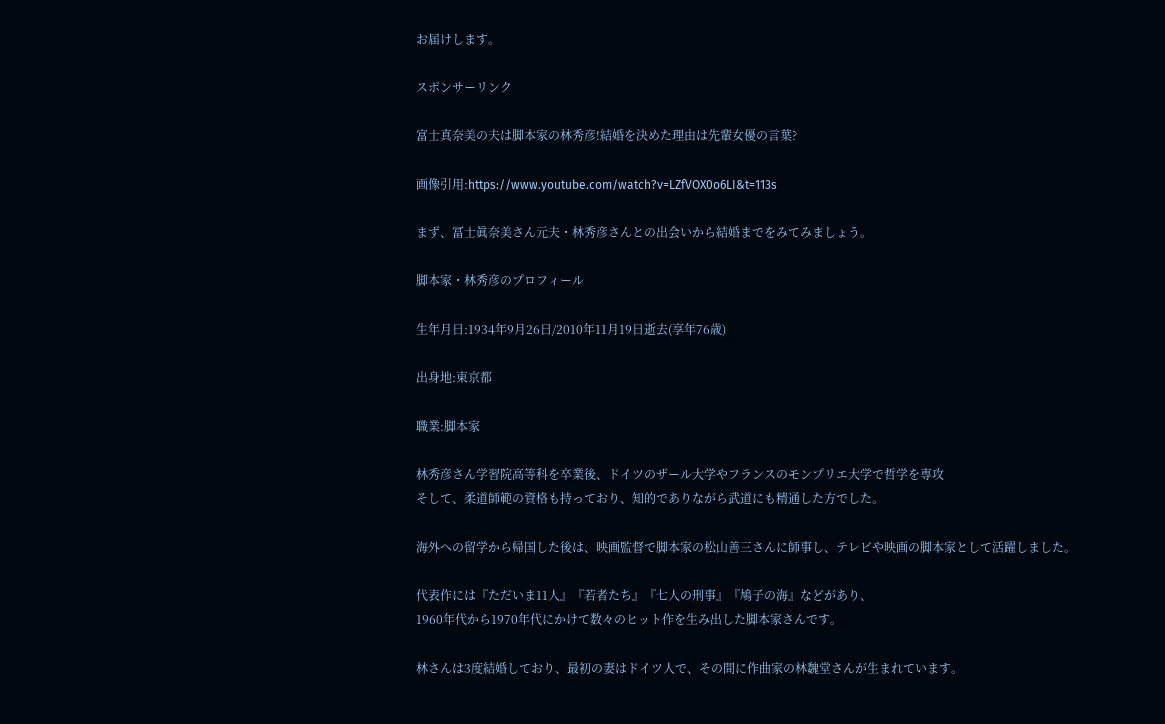お届けします。

スポンサーリンク

富士真奈美の夫は脚本家の林秀彦!結婚を決めた理由は先輩女優の言葉?

画像引用:https://www.youtube.com/watch?v=LZfVOX0o6LI&t=113s

まず、冨士眞奈美さん元夫・林秀彦さんとの出会いから結婚までをみてみましょう。

脚本家・林秀彦のプロフィール

生年月日:1934年9月26日/2010年11月19日逝去(享年76歳)

出身地:東京都

職業:脚本家

林秀彦さん学習院高等科を卒業後、ドイツのザール大学やフランスのモンプリエ大学で哲学を専攻
そして、柔道師範の資格も持っており、知的でありながら武道にも精通した方でした。

海外への留学から帰国した後は、映画監督で脚本家の松山善三さんに師事し、テレビや映画の脚本家として活躍しました。

代表作には『ただいま11人』『若者たち』『七人の刑事』『鳩子の海』などがあり、
1960年代から1970年代にかけて数々のヒット作を生み出した脚本家さんです。

林さんは3度結婚しており、最初の妻はドイツ人で、その間に作曲家の林魏堂さんが生まれています。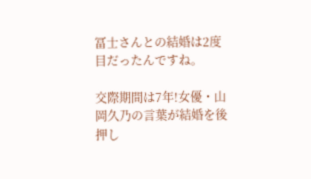冨士さんとの結婚は2度目だったんですね。

交際期間は7年!女優・山岡久乃の言葉が結婚を後押し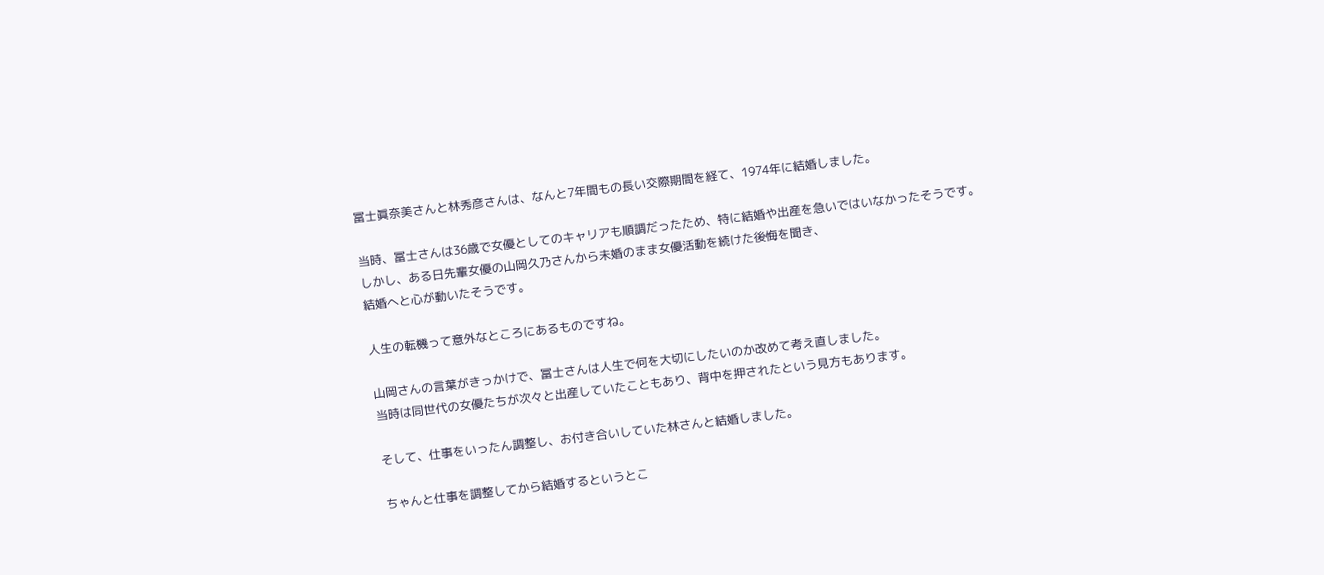冨士眞奈美さんと林秀彦さんは、なんと7年間もの長い交際期間を経て、1974年に結婚しました。

当時、冨士さんは36歳で女優としてのキャリアも順調だったため、特に結婚や出産を急いではいなかったそうです。
しかし、ある日先輩女優の山岡久乃さんから未婚のまま女優活動を続けた後悔を聞き、
結婚へと心が動いたそうです。

人生の転機って意外なところにあるものですね。

山岡さんの言葉がきっかけで、冨士さんは人生で何を大切にしたいのか改めて考え直しました。
当時は同世代の女優たちが次々と出産していたこともあり、背中を押されたという見方もあります。

そして、仕事をいったん調整し、お付き合いしていた林さんと結婚しました。

ちゃんと仕事を調整してから結婚するというとこ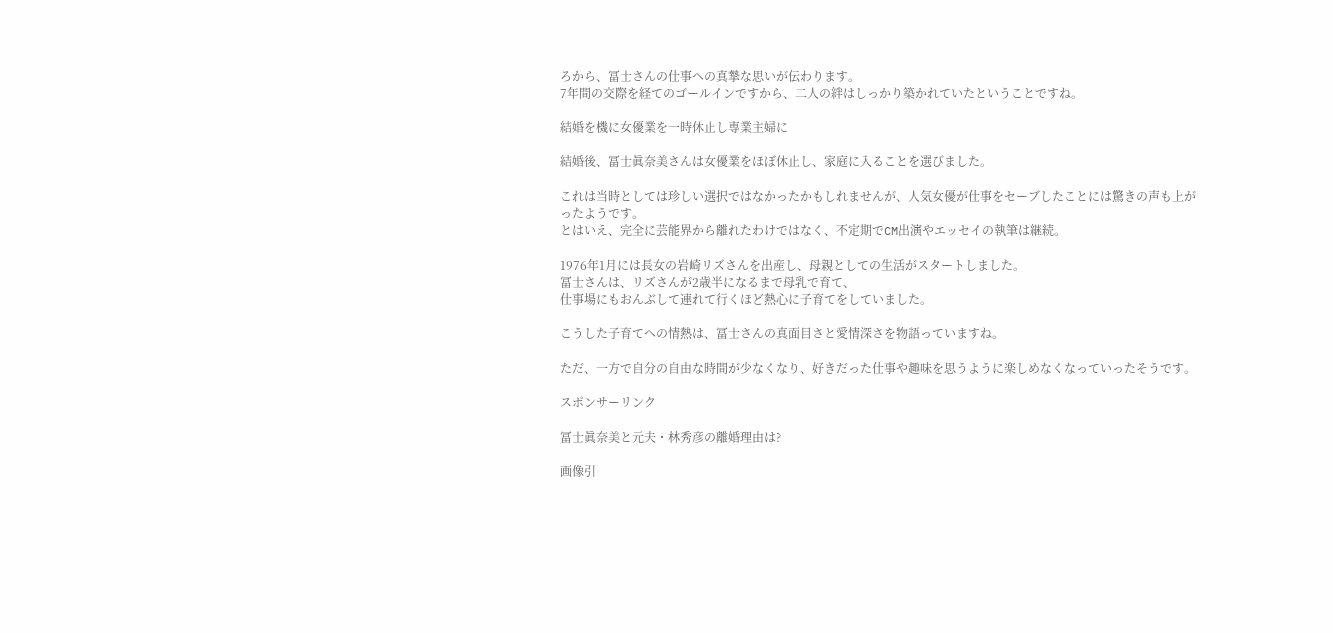ろから、冨士さんの仕事への真摯な思いが伝わります。
7年間の交際を経てのゴールインですから、二人の絆はしっかり築かれていたということですね。

結婚を機に女優業を一時休止し専業主婦に

結婚後、冨士眞奈美さんは女優業をほぼ休止し、家庭に入ることを選びました。

これは当時としては珍しい選択ではなかったかもしれませんが、人気女優が仕事をセーブしたことには驚きの声も上がったようです。
とはいえ、完全に芸能界から離れたわけではなく、不定期でCM出演やエッセイの執筆は継続。

1976年1月には長女の岩崎リズさんを出産し、母親としての生活がスタートしました。
冨士さんは、リズさんが2歳半になるまで母乳で育て、
仕事場にもおんぶして連れて行くほど熱心に子育てをしていました。

こうした子育てへの情熱は、冨士さんの真面目さと愛情深さを物語っていますね。

ただ、一方で自分の自由な時間が少なくなり、好きだった仕事や趣味を思うように楽しめなくなっていったそうです。

スポンサーリンク

冨士眞奈美と元夫・林秀彦の離婚理由は?

画像引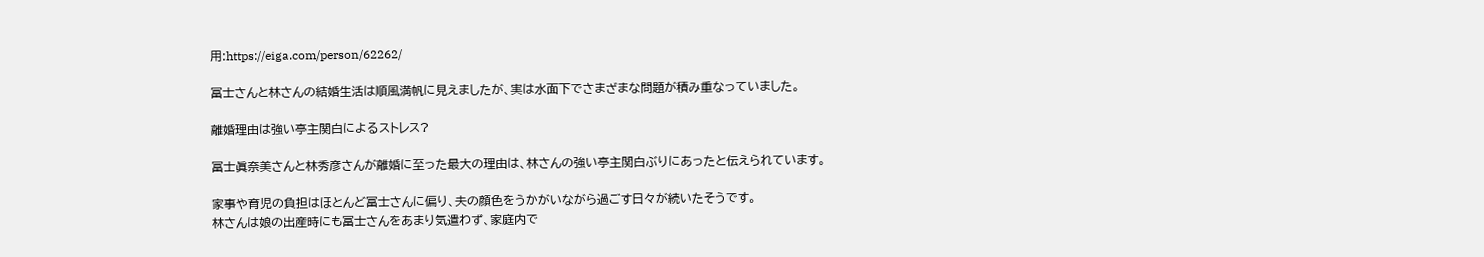用:https://eiga.com/person/62262/

冨士さんと林さんの結婚生活は順風満帆に見えましたが、実は水面下でさまざまな問題が積み重なっていました。

離婚理由は強い亭主関白によるストレス?

冨士眞奈美さんと林秀彦さんが離婚に至った最大の理由は、林さんの強い亭主関白ぶりにあったと伝えられています。

家事や育児の負担はほとんど冨士さんに偏り、夫の顔色をうかがいながら過ごす日々が続いたそうです。
林さんは娘の出産時にも冨士さんをあまり気遣わず、家庭内で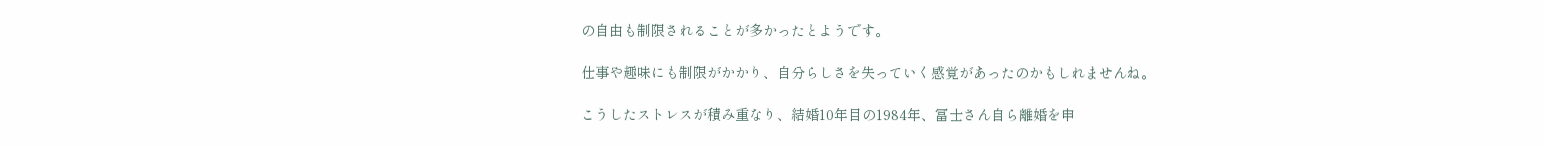の自由も制限されることが多かったとようです。

仕事や趣味にも制限がかかり、自分らしさを失っていく感覚があったのかもしれませんね。

こうしたストレスが積み重なり、結婚10年目の1984年、冨士さん自ら離婚を申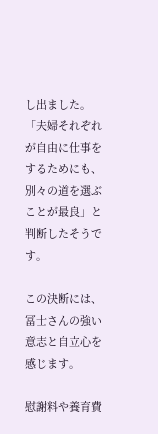し出ました。
「夫婦それぞれが自由に仕事をするためにも、別々の道を選ぶことが最良」と判断したそうです。

この決断には、冨士さんの強い意志と自立心を感じます。

慰謝料や養育費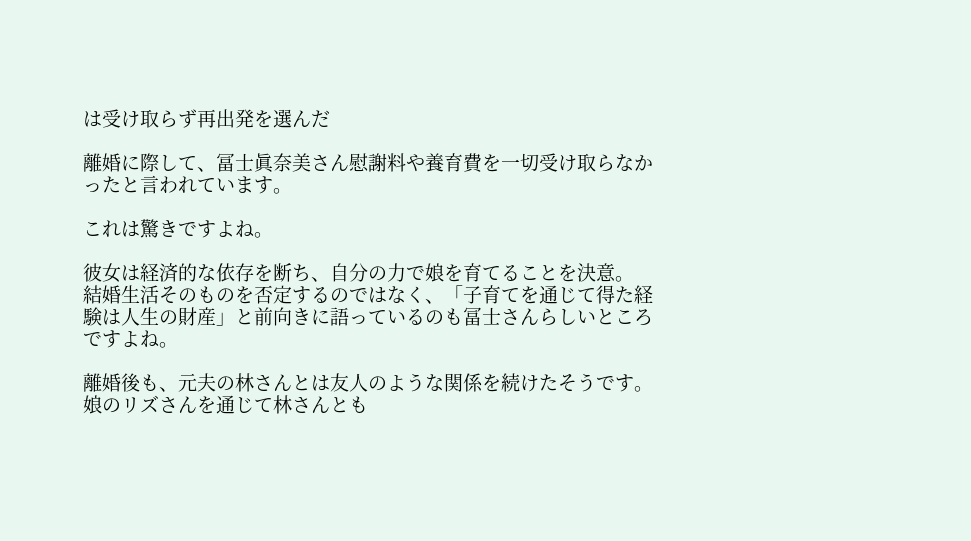は受け取らず再出発を選んだ

離婚に際して、冨士眞奈美さん慰謝料や養育費を一切受け取らなかったと言われています。

これは驚きですよね。

彼女は経済的な依存を断ち、自分の力で娘を育てることを決意。
結婚生活そのものを否定するのではなく、「子育てを通じて得た経験は人生の財産」と前向きに語っているのも冨士さんらしいところですよね。

離婚後も、元夫の林さんとは友人のような関係を続けたそうです。
娘のリズさんを通じて林さんとも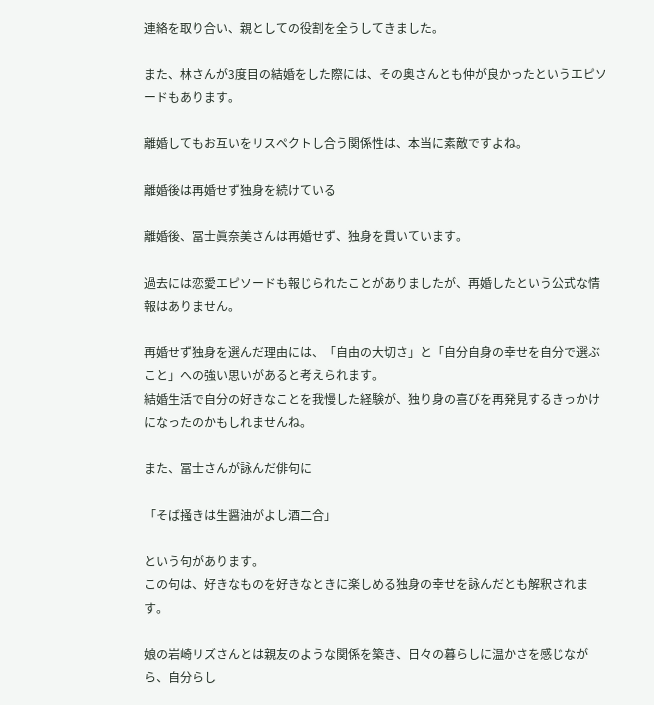連絡を取り合い、親としての役割を全うしてきました。

また、林さんが3度目の結婚をした際には、その奥さんとも仲が良かったというエピソードもあります。

離婚してもお互いをリスペクトし合う関係性は、本当に素敵ですよね。

離婚後は再婚せず独身を続けている

離婚後、冨士眞奈美さんは再婚せず、独身を貫いています。

過去には恋愛エピソードも報じられたことがありましたが、再婚したという公式な情報はありません。

再婚せず独身を選んだ理由には、「自由の大切さ」と「自分自身の幸せを自分で選ぶこと」への強い思いがあると考えられます。
結婚生活で自分の好きなことを我慢した経験が、独り身の喜びを再発見するきっかけになったのかもしれませんね。

また、冨士さんが詠んだ俳句に

「そば掻きは生醤油がよし酒二合」

という句があります。
この句は、好きなものを好きなときに楽しめる独身の幸せを詠んだとも解釈されます。

娘の岩崎リズさんとは親友のような関係を築き、日々の暮らしに温かさを感じながら、自分らし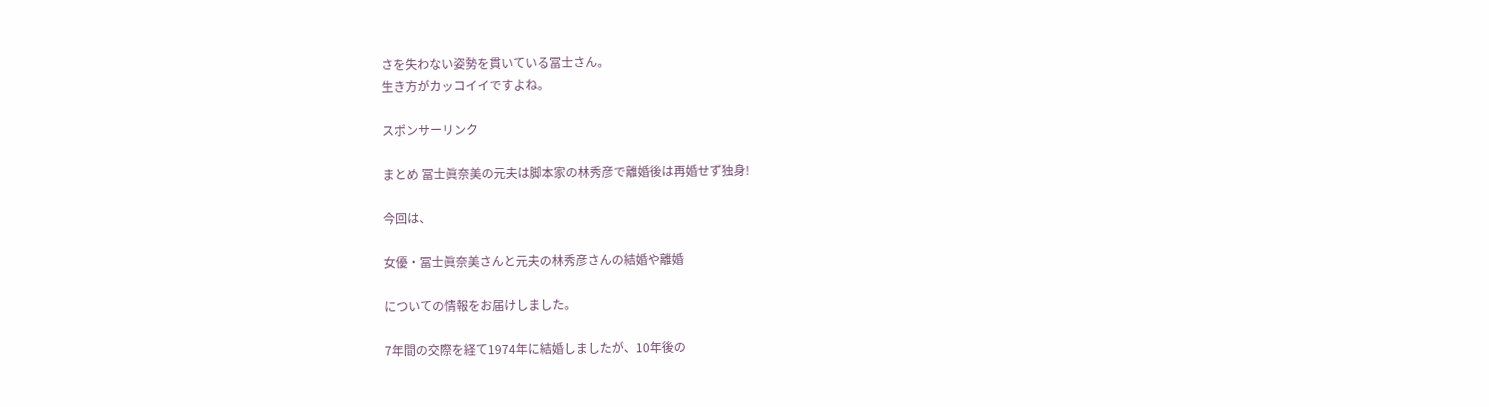さを失わない姿勢を貫いている冨士さん。
生き方がカッコイイですよね。

スポンサーリンク

まとめ 冨士眞奈美の元夫は脚本家の林秀彦で離婚後は再婚せず独身!

今回は、

女優・冨士眞奈美さんと元夫の林秀彦さんの結婚や離婚

についての情報をお届けしました。

7年間の交際を経て1974年に結婚しましたが、10年後の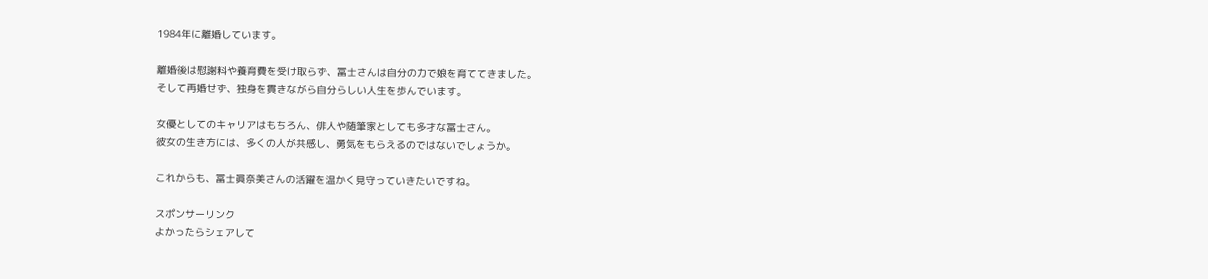1984年に離婚しています。

離婚後は慰謝料や養育費を受け取らず、冨士さんは自分の力で娘を育ててきました。
そして再婚せず、独身を貫きながら自分らしい人生を歩んでいます。

女優としてのキャリアはもちろん、俳人や随筆家としても多才な冨士さん。
彼女の生き方には、多くの人が共感し、勇気をもらえるのではないでしょうか。

これからも、冨士眞奈美さんの活躍を温かく見守っていきたいですね。

スポンサーリンク
よかったらシェアして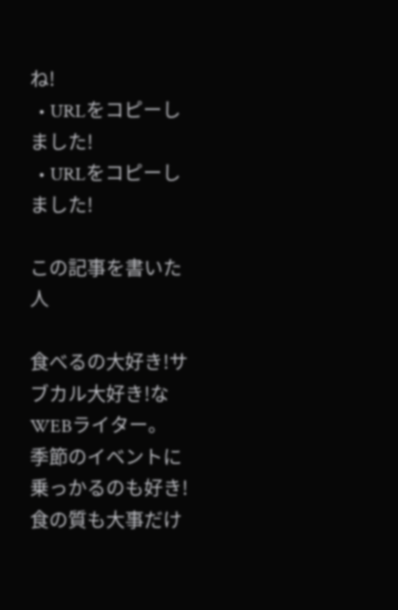ね!
  • URLをコピーしました!
  • URLをコピーしました!

この記事を書いた人

食べるの大好き!サブカル大好き!なWEBライター。
季節のイベントに乗っかるのも好き!
食の質も大事だけ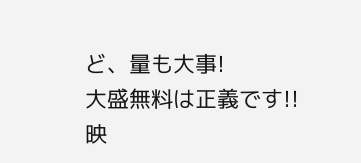ど、量も大事!
大盛無料は正義です!!
映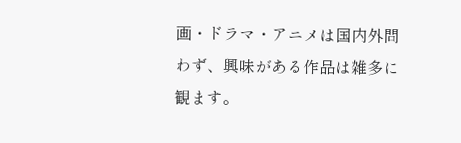画・ドラマ・アニメは国内外問わず、興味がある作品は雑多に観ます。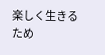楽しく生きるため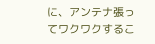に、アンテナ張ってワクワクするこ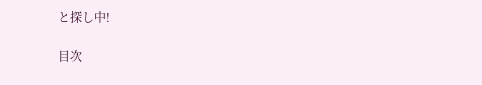と探し中!

目次